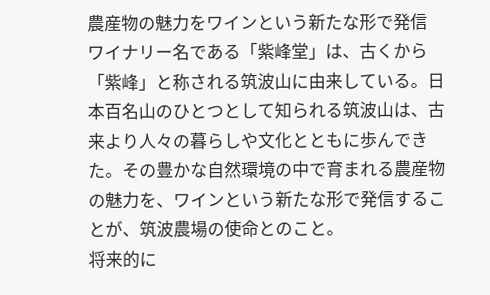農産物の魅力をワインという新たな形で発信
ワイナリー名である「紫峰堂」は、古くから「紫峰」と称される筑波山に由来している。日本百名山のひとつとして知られる筑波山は、古来より人々の暮らしや文化とともに歩んできた。その豊かな自然環境の中で育まれる農産物の魅力を、ワインという新たな形で発信することが、筑波農場の使命とのこと。
将来的に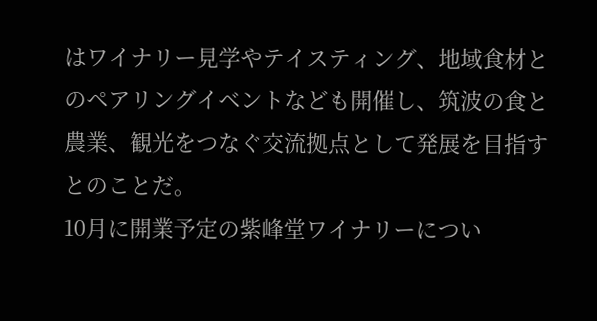はワイナリー見学やテイスティング、地域食材とのペアリングイベントなども開催し、筑波の食と農業、観光をつなぐ交流拠点として発展を目指すとのことだ。
10月に開業予定の紫峰堂ワイナリーについ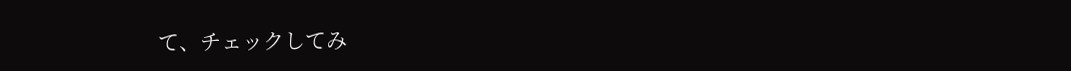て、チェックしてみ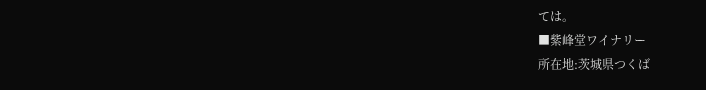ては。
■紫峰堂ワイナリー
所在地:茨城県つくば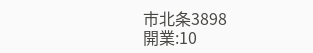市北条3898
開業:10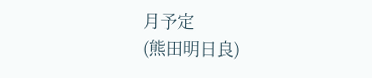月予定
(熊田明日良)